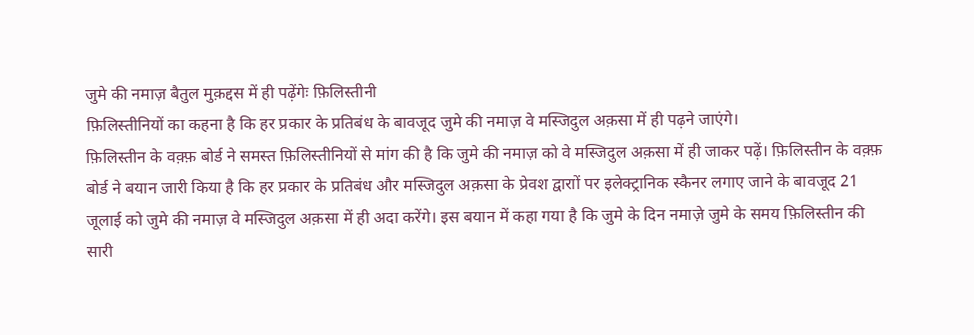जुमे की नमाज़ बैतुल मुक़द्दस में ही पढ़ेंगेः फ़िलिस्तीनी
फ़िलिस्तीनियों का कहना है कि हर प्रकार के प्रतिबंध के बावजूद जुमे की नमाज़ वे मस्जिदुल अक़सा में ही पढ़ने जाएंगे।
फ़िलिस्तीन के वक़्फ़ बोर्ड ने समस्त फ़िलिस्तीनियों से मांग की है कि जुमे की नमाज़ को वे मस्जिदुल अक़सा में ही जाकर पढ़ें। फ़िलिस्तीन के वक़्फ़ बोर्ड ने बयान जारी किया है कि हर प्रकार के प्रतिबंध और मस्जिदुल अक़सा के प्रेवश द्वाराों पर इलेक्ट्रानिक स्कैनर लगाए जाने के बावजूद 21 जूलाई को जुमे की नमाज़ वे मस्जिदुल अक़सा में ही अदा करेंगे। इस बयान में कहा गया है कि जुमे के दिन नमाज़े जुमे के समय फ़िलिस्तीन की सारी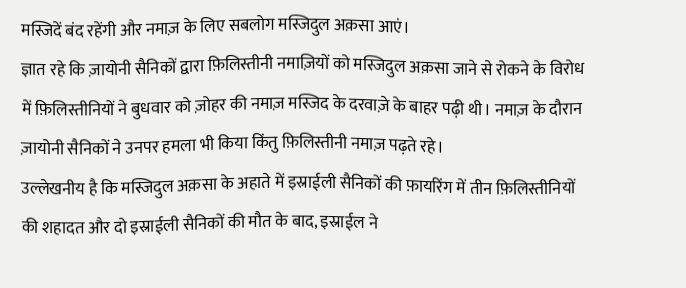मस्जिदें बंद रहेंगी और नमाज़ के लिए सबलोग मस्जिदुल अक़सा आएं।
ज्ञात रहे कि ज़ायोनी सैनिकों द्वारा फ़िलिस्तीनी नमाज़ियों को मस्जिदुल अक़सा जाने से रोकने के विरोध में फ़िलिस्तीनियों ने बुधवार को ज़ोहर की नमाज़ मस्जिद के दरवाज़े के बाहर पढ़ी थी। नमाज़ के दौरान ज़ायोनी सैनिकों ने उनपर हमला भी किया किंतु फ़िलिस्तीनी नमाज़ पढ़ते रहे।
उल्लेखनीय है कि मस्जिदुल अक़सा के अहाते में इस्राईली सैनिकों की फ़ायरिंग में तीन फ़िलिस्तीनियों की शहादत और दो इस्राईली सैनिकों की मौत के बाद, इस्राईल ने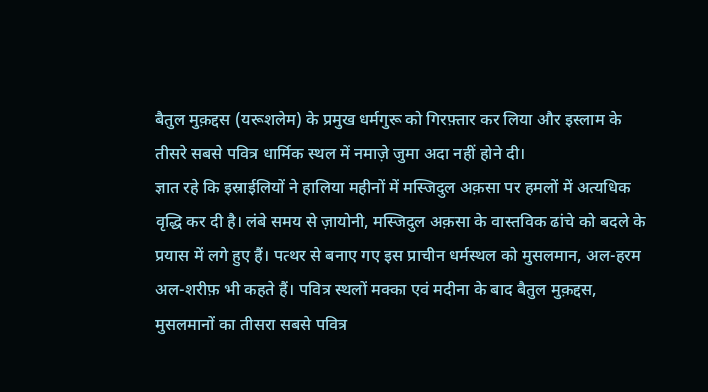बैतुल मुक़द्दस (यरूशलेम) के प्रमुख धर्मगुरू को गिरफ़्तार कर लिया और इस्लाम के तीसरे सबसे पवित्र धार्मिक स्थल में नमाज़े जुमा अदा नहीं होने दी।
ज्ञात रहे कि इस्राईलियों ने हालिया महीनों में मस्जिदुल अक़सा पर हमलों में अत्यधिक वृद्धि कर दी है। लंबे समय से ज़ायोनी, मस्जिदुल अक़सा के वास्तविक ढांचे को बदले के प्रयास में लगे हुए हैं। पत्थर से बनाए गए इस प्राचीन धर्मस्थल को मुसलमान, अल-हरम अल-शरीफ़ भी कहते हैं। पवित्र स्थलों मक्का एवं मदीना के बाद बैतुल मुक़द्दस, मुसलमानों का तीसरा सबसे पवित्र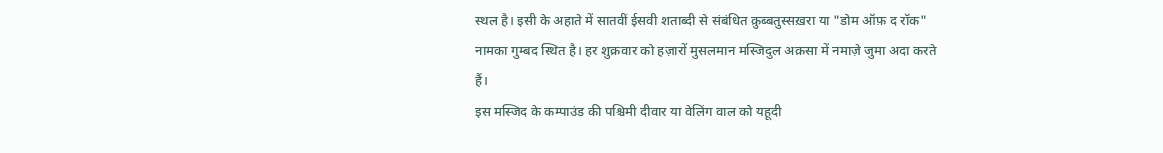स्थल है। इसी के अहाते में सातवीं ईसवी शताब्दी से संबंधित क़ुब्बतुस्सख़रा या "डोम ऑफ़ द रॉक" नामका गुम्बद स्थित है। हर शुक्रवार को हज़ारों मुसलमान मस्जिदुल अक़सा में नमाज़े जुमा अदा करते हैं।
इस मस्जिद के कम्पाउंड की पश्चिमी दीवार या वेलिंग वाल को यहूदी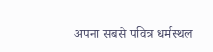अपना सबसे पवित्र धर्मस्थल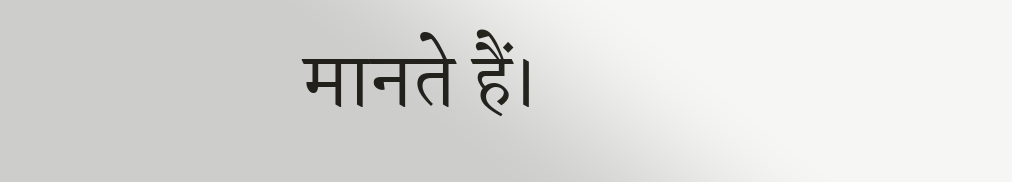मानते हैं।